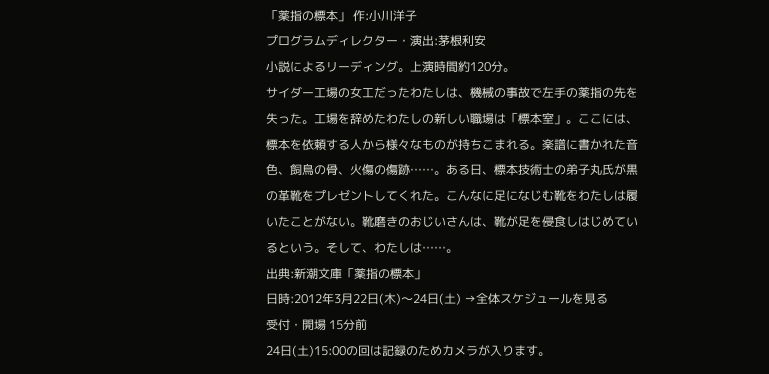「薬指の標本」 作:小川洋子
プログラムディレクター・演出:茅根利安
小説によるリーディング。上演時間約120分。
サイダー工場の女工だったわたしは、機械の事故で左手の薬指の先を失った。工場を辞めたわたしの新しい職場は「標本室」。ここには、標本を依頼する人から様々なものが持ちこまれる。楽譜に書かれた音色、飼鳥の骨、火傷の傷跡……。ある日、標本技術士の弟子丸氏が黒の革靴をプレゼントしてくれた。こんなに足になじむ靴をわたしは履いたことがない。靴磨きのおじいさんは、靴が足を侵食しはじめているという。そして、わたしは……。
出典:新潮文庫「薬指の標本」
日時:2012年3月22日(木)〜24日(土) →全体スケジュールを見る
受付・開場 15分前
24日(土)15:00の回は記録のためカメラが入ります。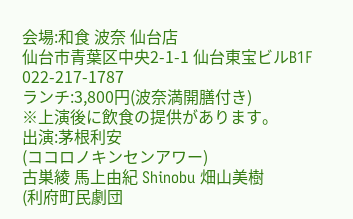会場:和食 波奈 仙台店
仙台市青葉区中央2-1-1 仙台東宝ビルB1F 022-217-1787
ランチ:3,800円(波奈満開膳付き)
※上演後に飲食の提供があります。
出演:茅根利安
(ココロノキンセンアワー)
古巣綾 馬上由紀 Shinobu 畑山美樹
(利府町民劇団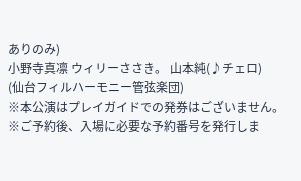ありのみ)
小野寺真凛 ウィリーささき。 山本純(♪チェロ)
(仙台フィルハーモニー管弦楽団)
※本公演はプレイガイドでの発券はございません。
※ご予約後、入場に必要な予約番号を発行しま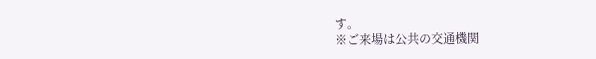す。
※ご来場は公共の交通機関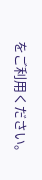をご利用ください。